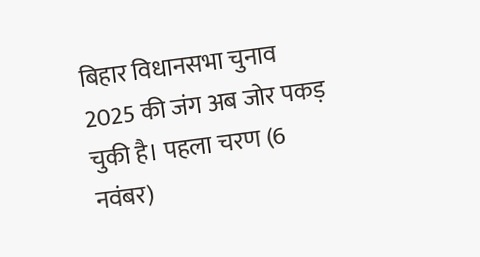बिहार विधानसभा चुनाव 2025 की जंग अब जोर पकड़ चुकी है। पहला चरण (6 नवंबर)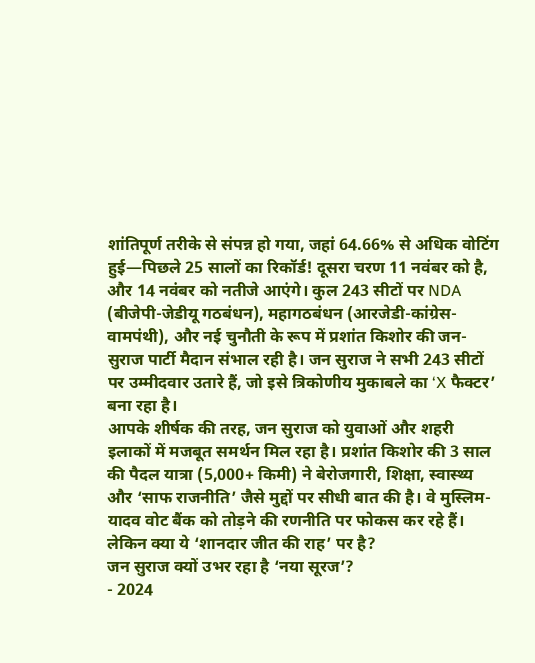शांतिपूर्ण तरीके से संपन्न हो गया, जहां 64.66% से अधिक वोटिंग हुई—पिछले 25 सालों का रिकॉर्ड! दूसरा चरण 11 नवंबर को है, और 14 नवंबर को नतीजे आएंगे। कुल 243 सीटों पर NDA (बीजेपी-जेडीयू गठबंधन), महागठबंधन (आरजेडी-कांग्रेस-वामपंथी), और नई चुनौती के रूप में प्रशांत किशोर की जन-सुराज पार्टी मैदान संभाल रही है। जन सुराज ने सभी 243 सीटों पर उम्मीदवार उतारे हैं, जो इसे त्रिकोणीय मुकाबले का ‘X फैक्टर’ बना रहा है।
आपके शीर्षक की तरह, जन सुराज को युवाओं और शहरी इलाकों में मजबूत समर्थन मिल रहा है। प्रशांत किशोर की 3 साल की पैदल यात्रा (5,000+ किमी) ने बेरोजगारी, शिक्षा, स्वास्थ्य और ‘साफ राजनीति’ जैसे मुद्दों पर सीधी बात की है। वे मुस्लिम-यादव वोट बैंक को तोड़ने की रणनीति पर फोकस कर रहे हैं। लेकिन क्या ये ‘शानदार जीत की राह’ पर है?
जन सुराज क्यों उभर रहा है ‘नया सूरज’?
- 2024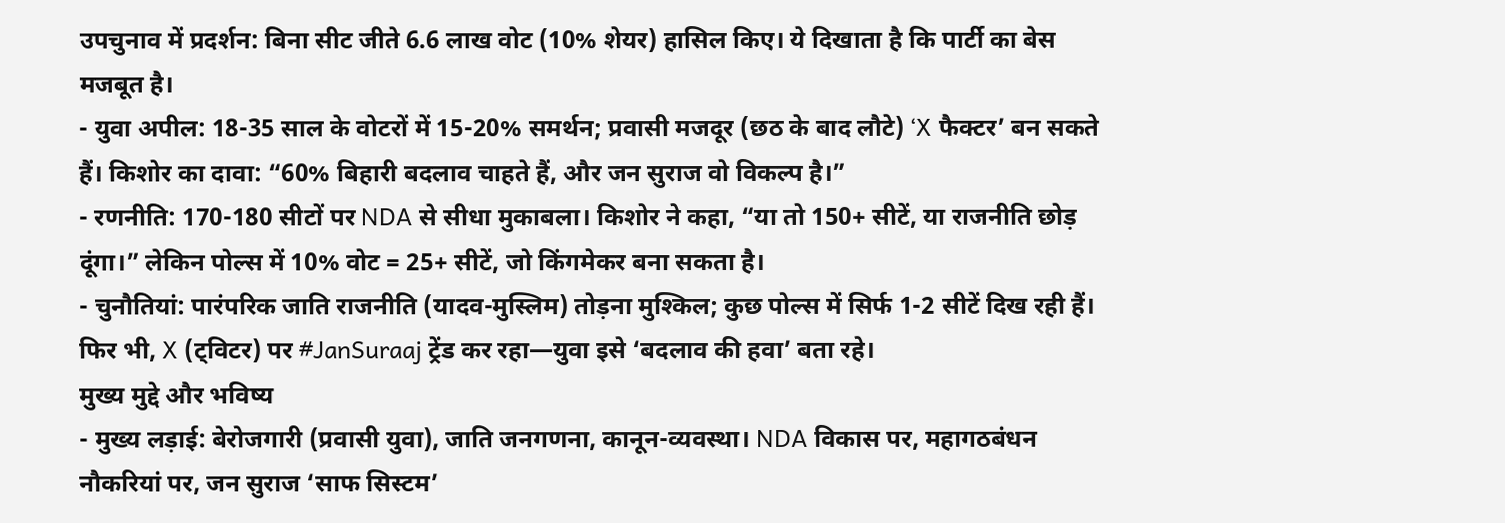उपचुनाव में प्रदर्शन: बिना सीट जीते 6.6 लाख वोट (10% शेयर) हासिल किए। ये दिखाता है कि पार्टी का बेस मजबूत है।
- युवा अपील: 18-35 साल के वोटरों में 15-20% समर्थन; प्रवासी मजदूर (छठ के बाद लौटे) ‘X फैक्टर’ बन सकते हैं। किशोर का दावा: “60% बिहारी बदलाव चाहते हैं, और जन सुराज वो विकल्प है।”
- रणनीति: 170-180 सीटों पर NDA से सीधा मुकाबला। किशोर ने कहा, “या तो 150+ सीटें, या राजनीति छोड़ दूंगा।” लेकिन पोल्स में 10% वोट = 25+ सीटें, जो किंगमेकर बना सकता है।
- चुनौतियां: पारंपरिक जाति राजनीति (यादव-मुस्लिम) तोड़ना मुश्किल; कुछ पोल्स में सिर्फ 1-2 सीटें दिख रही हैं। फिर भी, X (ट्विटर) पर #JanSuraaj ट्रेंड कर रहा—युवा इसे ‘बदलाव की हवा’ बता रहे।
मुख्य मुद्दे और भविष्य
- मुख्य लड़ाई: बेरोजगारी (प्रवासी युवा), जाति जनगणना, कानून-व्यवस्था। NDA विकास पर, महागठबंधन नौकरियां पर, जन सुराज ‘साफ सिस्टम’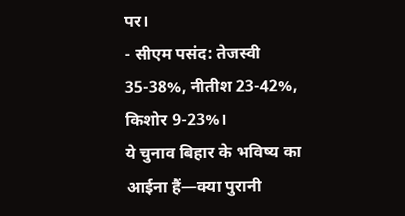पर।
- सीएम पसंद: तेजस्वी 35-38%, नीतीश 23-42%, किशोर 9-23%।
ये चुनाव बिहार के भविष्य का आईना हैं—क्या पुरानी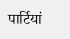पार्टियां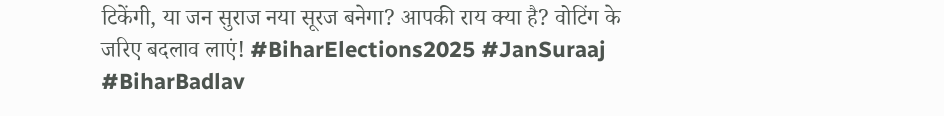टिकेंगी, या जन सुराज नया सूरज बनेगा? आपकी राय क्या है? वोटिंग के जरिए बदलाव लाएं! #BiharElections2025 #JanSuraaj #BiharBadlav